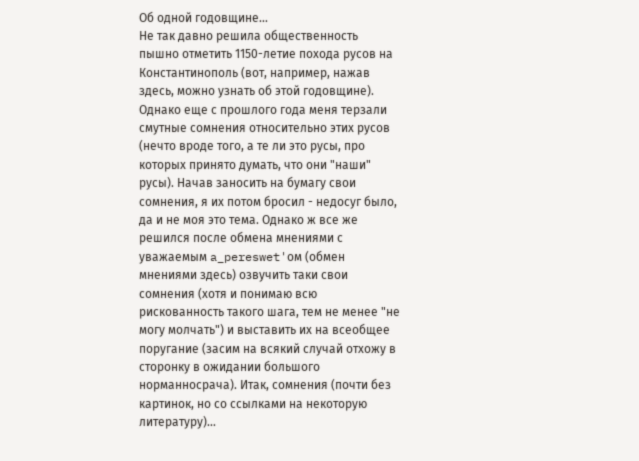Об одной годовщине...
Не так давно решила общественность пышно отметить 1150-летие похода русов на Константинополь (вот, например, нажав здесь, можно узнать об этой годовщине). Однако еще с прошлого года меня терзали смутные сомнения относительно этих русов (нечто вроде того, а те ли это русы, про которых принято думать, что они "наши" русы). Начав заносить на бумагу свои сомнения, я их потом бросил - недосуг было, да и не моя это тема. Однако ж все же решился после обмена мнениями с уважаемым a_pereswet'ом (обмен мнениями здесь) озвучить таки свои сомнения (хотя и понимаю всю рискованность такого шага, тем не менее "не могу молчать") и выставить их на всеобщее поругание (засим на всякий случай отхожу в сторонку в ожидании большого норманносрача). Итак, сомнения (почти без картинок, но со ссылками на некоторую литературу)...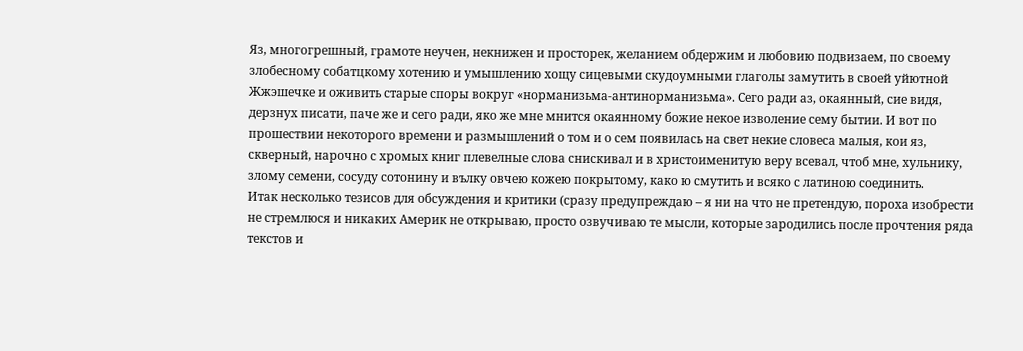Яз, многогрешный, грамоте неучен, некнижен и просторек, желанием обдержим и любовию подвизаем, по своему злобесному собатцкому хотению и умышлению хощу сицевыми скудоумными глаголы замутить в своей уйютной Жжэшечке и оживить старые споры вокруг «норманизьма-антинорманизьма». Сего ради аз, окаянный, сие видя, дерзнух писати, паче же и сего ради, яко же мне мнится окаянному божие некое изволение сему бытии. И вот по прошествии некоторого времени и размышлений о том и о сем появилась на свет некие словеса малыя, кои яз, скверный, нарочно с хромых книг плевелные слова снискивал и в христоименитую веру всевал, чтоб мне, хульнику, злому семени, сосуду сотонину и вълку овчею кожею покрытому, како ю смутить и всяко с латиною соединить.
Итак несколько тезисов для обсуждения и критики (сразу предупреждаю – я ни на что не претендую, пороха изобрести не стремлюся и никаких Америк не открываю, просто озвучиваю те мысли, которые зародились после прочтения ряда текстов и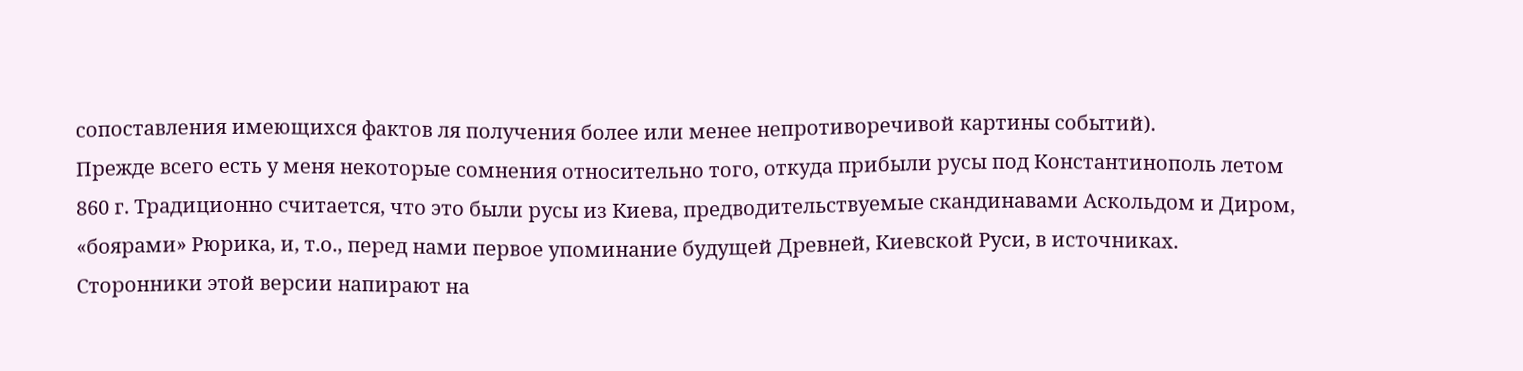сопоставления имеющихся фактов ля получения более или менее непротиворечивой картины событий).
Прежде всего есть у меня некоторые сомнения относительно того, откуда прибыли русы под Константинополь летом 860 г. Традиционно считается, что это были русы из Киева, предводительствуемые скандинавами Аскольдом и Диром, «боярами» Рюрика, и, т.о., перед нами первое упоминание будущей Древней, Киевской Руси, в источниках. Сторонники этой версии напирают на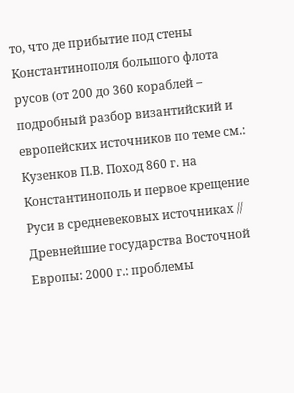то, что де прибытие под стены Константинополя большого флота русов (от 200 до 360 кораблей – подробный разбор византийский и европейских источников по теме см.: Кузенков П.В. Поход 860 г. на Константинополь и первое крещение Руси в средневековых источниках // Древнейшие государства Восточной Европы: 2000 г.: проблемы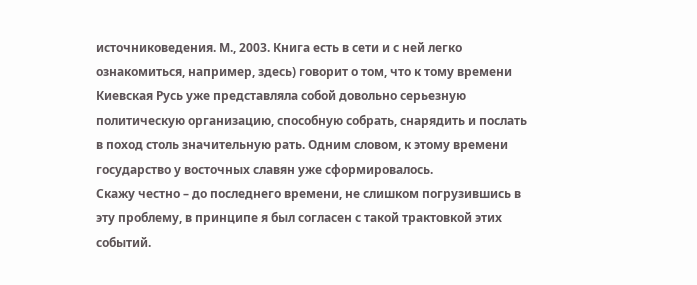источниковедения. М., 2003. Книга есть в сети и с ней легко ознакомиться, например, здесь) говорит о том, что к тому времени Киевская Русь уже представляла собой довольно серьезную политическую организацию, способную собрать, снарядить и послать в поход столь значительную рать. Одним словом, к этому времени государство у восточных славян уже сформировалось.
Скажу честно – до последнего времени, не слишком погрузившись в эту проблему, в принципе я был согласен с такой трактовкой этих событий.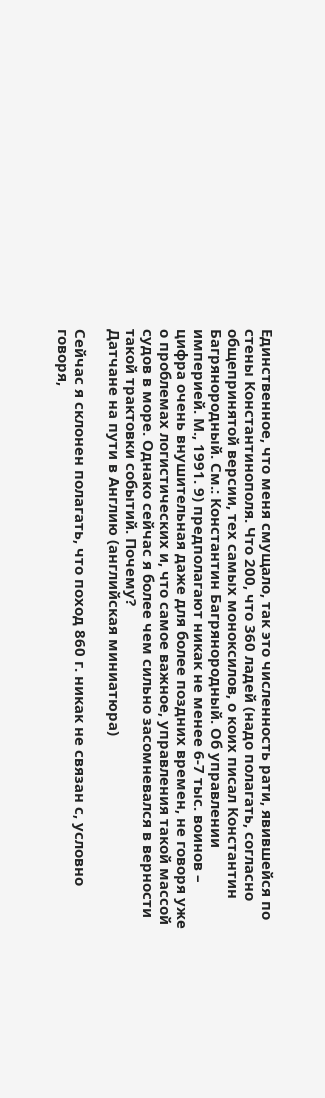Единственное, что меня смущало, так это численность рати, явившейся по стены Константинополя. Что 200, что 360 ладей (надо полагать, согласно общепринятой версии, тех самых моноксилов, о коих писал Константин Багрянородный. См.: Константин Багрянородный. Об управлении империей. М., 1991. 9) предполагают никак не менее 6-7 тыс. воинов – цифра очень внушительная даже для более поздних времен, не говоря уже о проблемах логистических и, что самое важное, управления такой массой судов в море. Однако сейчас я более чем сильно засомневался в верности такой трактовки событий. Почему?
Датчане на пути в Англию (английская миниатюра)

Сейчас я склонен полагать, что поход 860 г. никак не связан с, условно говоря,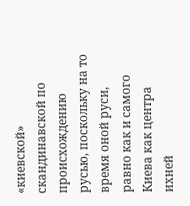«киевской» скандинавской по происхождению русью, поскольку на то время оной руси, равно как и самого Киева как центра ихней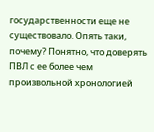государственности еще не существовало. Опять таки, почему? Понятно, что доверять ПВЛ с ее более чем произвольной хронологией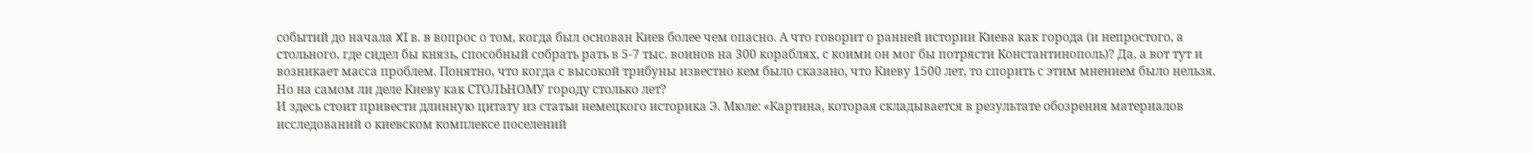событий до начала XI в. в вопрос о том, когда был основан Киев более чем опасно. А что говорит о ранней истории Киева как города (и непростого, а стольного, где сидел бы князь, способный собрать рать в 5-7 тыс. воинов на 300 кораблях, с коими он мог бы потрясти Константинополь)? Да, а вот тут и возникает масса проблем. Понятно, что когда с высокой трибуны известно кем было сказано, что Киеву 1500 лет, то спорить с этим мнением было нельзя. Но на самом ли деле Киеву как СТОЛЬНОМУ городу столько лет?
И здесь стоит привести длинную цитату из статьи немецкого историка Э. Мюле: «Картина, которая складывается в результате обозрения материалов исследований о киевском комплексе поселений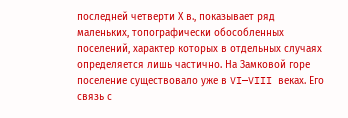последней четверти Х в., показывает ряд маленьких, топографически обособленных поселений, характер которых в отдельных случаях определяется лишь частично. На Замковой горе поселение существовало уже в VI—VIII веках. Его связь с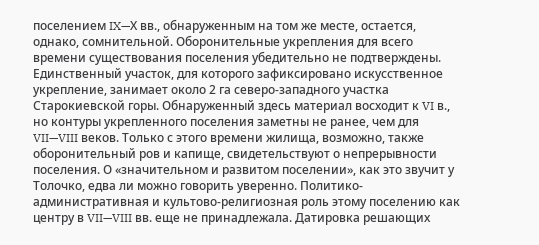поселением IX—Х вв., обнаруженным на том же месте, остается, однако, сомнительной. Оборонительные укрепления для всего времени существования поселения убедительно не подтверждены. Единственный участок, для которого зафиксировано искусственное укрепление, занимает около 2 га северо-западного участка Старокиевской горы. Обнаруженный здесь материал восходит к VI в., но контуры укрепленного поселения заметны не ранее, чем для VII—VIII веков. Только с этого времени жилища, возможно, также оборонительный ров и капище, свидетельствуют о непрерывности поселения. О «значительном и развитом поселении», как это звучит у Толочко, едва ли можно говорить уверенно. Политико-административная и культово-религиозная роль этому поселению как центру в VII—VIII вв. еще не принадлежала. Датировка решающих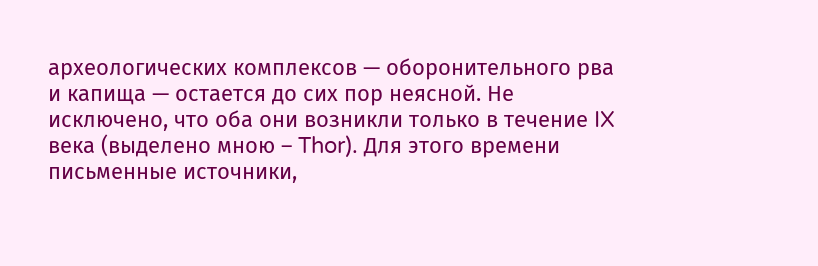археологических комплексов — оборонительного рва и капища — остается до сих пор неясной. Не исключено, что оба они возникли только в течение IX века (выделено мною – Thor). Для этого времени письменные источники,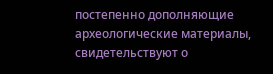постепенно дополняющие археологические материалы, свидетельствуют о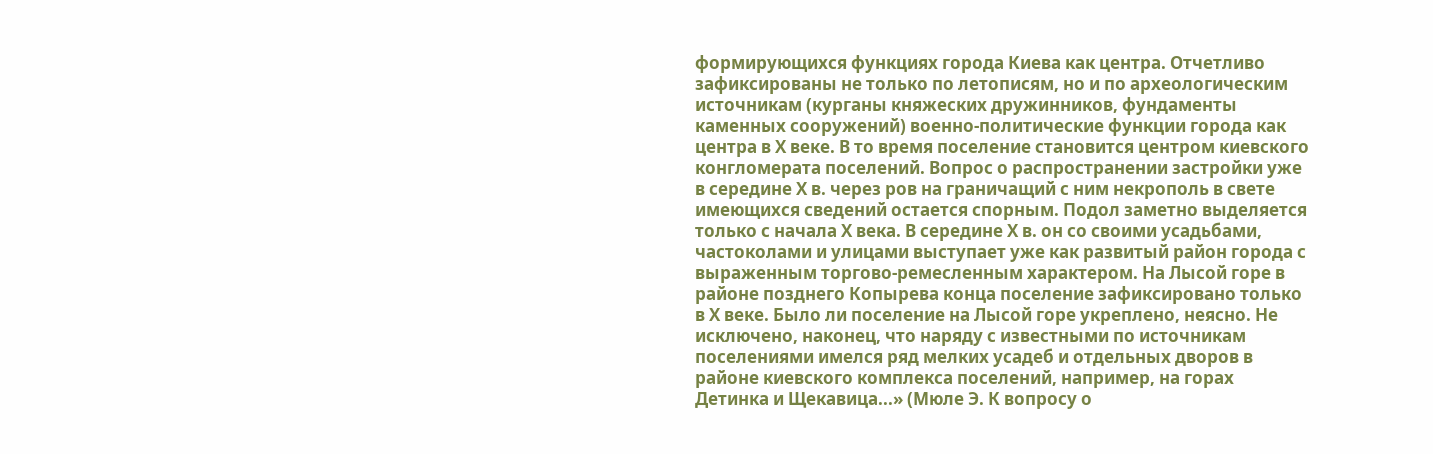формирующихся функциях города Киева как центра. Отчетливо зафиксированы не только по летописям, но и по археологическим источникам (курганы княжеских дружинников, фундаменты каменных сооружений) военно-политические функции города как центра в Х веке. В то время поселение становится центром киевского конгломерата поселений. Вопрос о распространении застройки уже в середине Х в. через ров на граничащий с ним некрополь в свете имеющихся сведений остается спорным. Подол заметно выделяется только с начала Х века. В середине Х в. он со своими усадьбами, частоколами и улицами выступает уже как развитый район города с выраженным торгово-ремесленным характером. На Лысой горе в районе позднего Копырева конца поселение зафиксировано только в Х веке. Было ли поселение на Лысой горе укреплено, неясно. Не исключено, наконец, что наряду с известными по источникам поселениями имелся ряд мелких усадеб и отдельных дворов в районе киевского комплекса поселений, например, на горах Детинка и Щекавица...» (Мюле Э. К вопросу о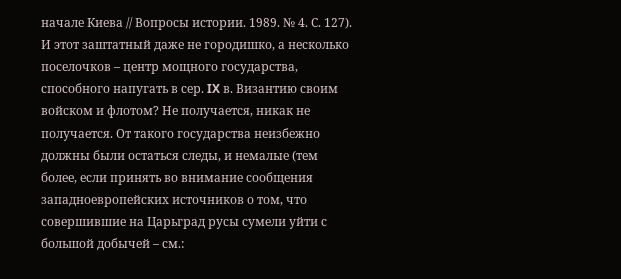начале Киева // Вопросы истории. 1989. № 4. С. 127).
И этот заштатный даже не городишко, а несколько поселочков – центр мощного государства, способного напугать в сер. IX в. Византию своим войском и флотом? Не получается, никак не получается. От такого государства неизбежно должны были остаться следы, и немалые (тем более, если принять во внимание сообщения западноевропейских источников о том, что совершившие на Царьград русы сумели уйти с большой добычей – см.: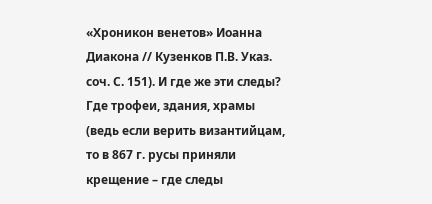«Хроникон венетов» Иоанна Диакона // Кузенков П.В. Указ. соч. С. 151). И где же эти следы? Где трофеи, здания, храмы (ведь если верить византийцам, то в 867 г. русы приняли крещение – где следы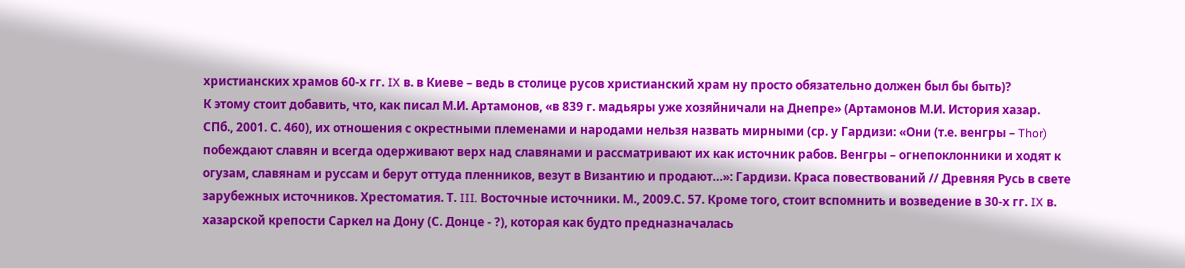христианских храмов 60-х гг. IX в. в Киеве – ведь в столице русов христианский храм ну просто обязательно должен был бы быть)?
К этому стоит добавить, что, как писал М.И. Артамонов, «в 839 г. мадьяры уже хозяйничали на Днепре» (Артамонов М.И. История хазар. СПб., 2001. С. 460), их отношения с окрестными племенами и народами нельзя назвать мирными (ср. у Гардизи: «Они (т.е. венгры – Thor) побеждают славян и всегда одерживают верх над славянами и рассматривают их как источник рабов. Венгры – огнепоклонники и ходят к огузам, славянам и руссам и берут оттуда пленников, везут в Византию и продают…»: Гардизи. Краса повествований // Древняя Русь в свете зарубежных источников. Хрестоматия. Т. III. Восточные источники. М., 2009.С. 57. Кроме того, стоит вспомнить и возведение в 30-х гг. IX в. хазарской крепости Саркел на Дону (С. Донце - ?), которая как будто предназначалась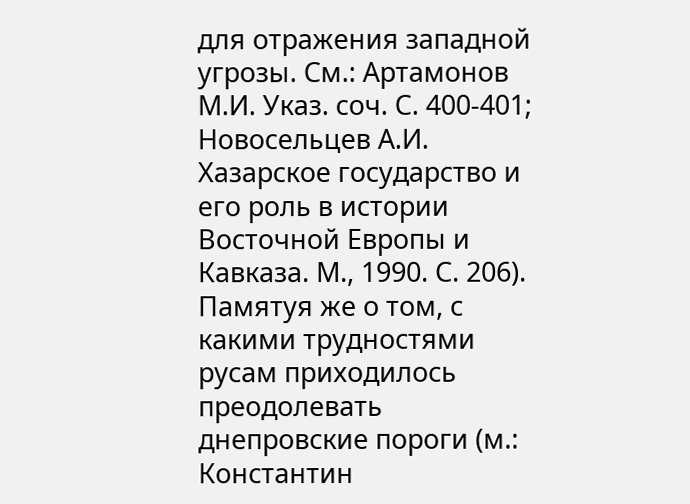для отражения западной угрозы. См.: Артамонов М.И. Указ. соч. С. 400-401; Новосельцев А.И. Хазарское государство и его роль в истории Восточной Европы и Кавказа. М., 1990. С. 206). Памятуя же о том, с какими трудностями русам приходилось преодолевать днепровские пороги (м.: Константин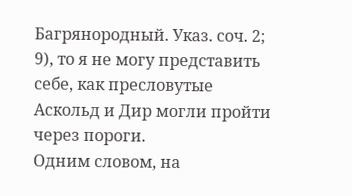Багрянородный. Указ. соч. 2; 9), то я не могу представить себе, как пресловутые Аскольд и Дир могли пройти через пороги.
Одним словом, на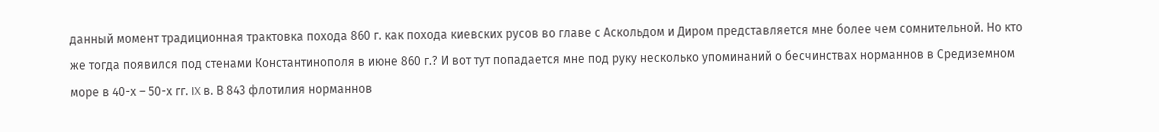данный момент традиционная трактовка похода 860 г. как похода киевских русов во главе с Аскольдом и Диром представляется мне более чем сомнительной. Но кто же тогда появился под стенами Константинополя в июне 860 г.? И вот тут попадается мне под руку несколько упоминаний о бесчинствах норманнов в Средиземном море в 40-х – 50-х гг. IX в. В 843 флотилия норманнов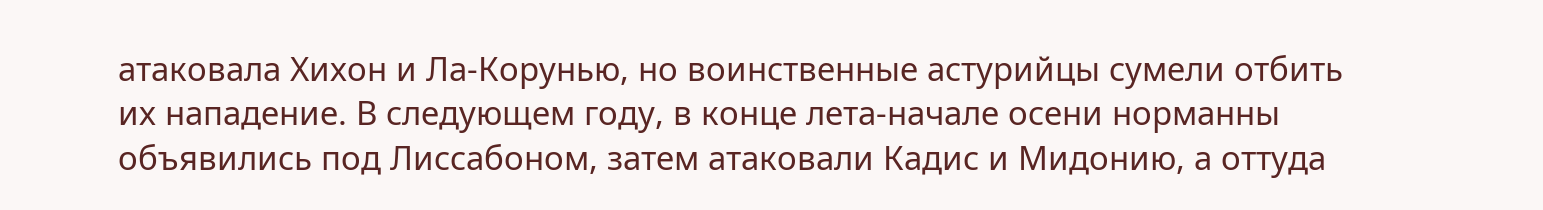атаковала Хихон и Ла-Корунью, но воинственные астурийцы сумели отбить их нападение. В следующем году, в конце лета-начале осени норманны объявились под Лиссабоном, затем атаковали Кадис и Мидонию, а оттуда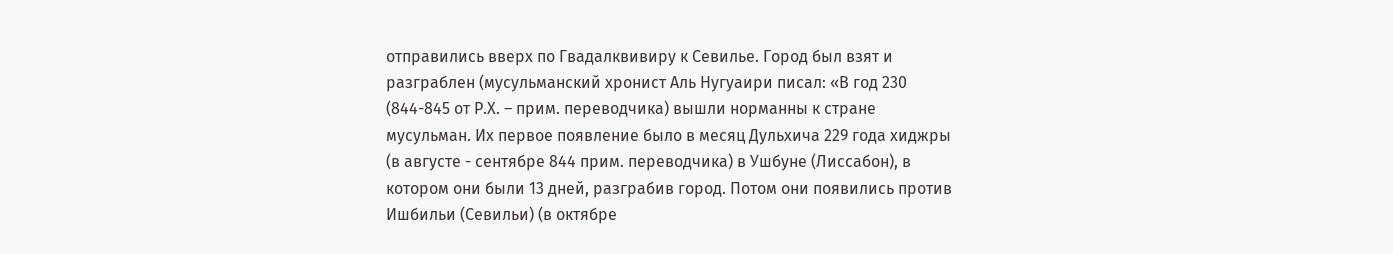отправились вверх по Гвадалквивиру к Севилье. Город был взят и разграблен (мусульманский хронист Аль Нугуаири писал: «В год 230 (844-845 от Р.Х. – прим. переводчика) вышли норманны к стране мусульман. Их первое появление было в месяц Дульхича 229 года хиджры (в августе - сентябре 844 прим. переводчика) в Ушбуне (Лиссабон), в котором они были 13 дней, разграбив город. Потом они появились против Ишбильи (Севильи) (в октябре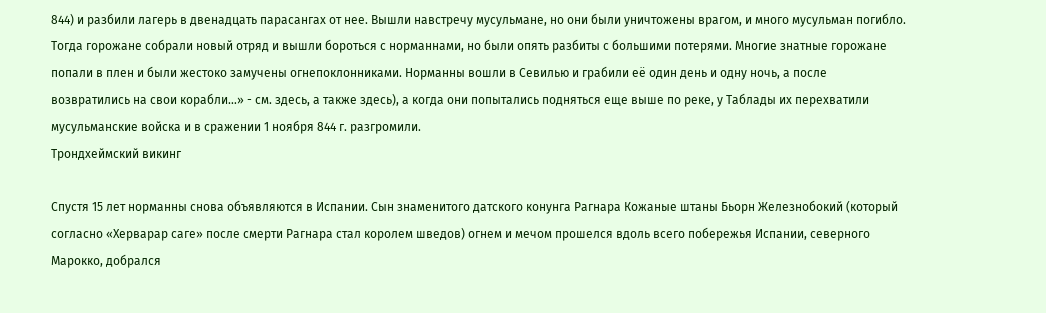844) и разбили лагерь в двенадцать парасангах от нее. Вышли навстречу мусульмане, но они были уничтожены врагом, и много мусульман погибло. Тогда горожане собрали новый отряд и вышли бороться с норманнами, но были опять разбиты с большими потерями. Многие знатные горожане попали в плен и были жестоко замучены огнепоклонниками. Норманны вошли в Севилью и грабили её один день и одну ночь, а после возвратились на свои корабли…» - см. здесь, а также здесь), а когда они попытались подняться еще выше по реке, у Таблады их перехватили мусульманские войска и в сражении 1 ноября 844 г. разгромили.
Трондхеймский викинг

Спустя 15 лет норманны снова объявляются в Испании. Сын знаменитого датского конунга Рагнара Кожаные штаны Бьорн Железнобокий (который согласно «Херварар саге» после смерти Рагнара стал королем шведов) огнем и мечом прошелся вдоль всего побережья Испании, северного Марокко, добрался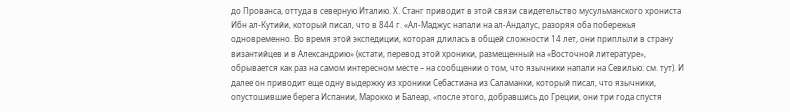до Прованса, оттуда в северную Италию. Х. Станг приводит в этой связи свидетельство мусульманского хрониста Ибн ал-Кутийи, который писал, что в 844 г. «Ал-Маджус напали на ал-Андалус, разоряя оба побережья одновременно. Во время этой экспедиции, которая длилась в общей сложности 14 лет, они приплыли в страну византийцев и в Александрию» (кстати, перевод этой хроники, размещенный на «Восточной литературе», обрывается как раз на самом интересном месте – на сообщении о том, что язычники напали на Севилью: см. тут). И далее он приводит еще одну выдержку из хроники Себастиана из Саламанки, который писал, что язычники, опустошившие берега Испании, Марокко и Балеар, «после этого, добравшись до Греции, они три года спустя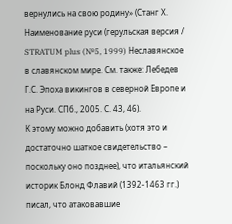вернулись на свою родину» (Станг Х. Наименование руси (герульская версия / STRATUM plus (№5, 1999) Неславянское в славянском мире. См. также: Лебедев Г.С. Эпоха викингов в северной Европе и на Руси. СПб., 2005. С. 43, 46).
К этому можно добавить (хотя это и достаточно шаткое свидетельство – поскольку оно позднее), что итальянский историк Блонд Флавий (1392-1463 гг.) писал, что атаковавшие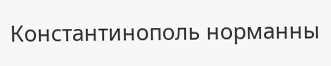Константинополь норманны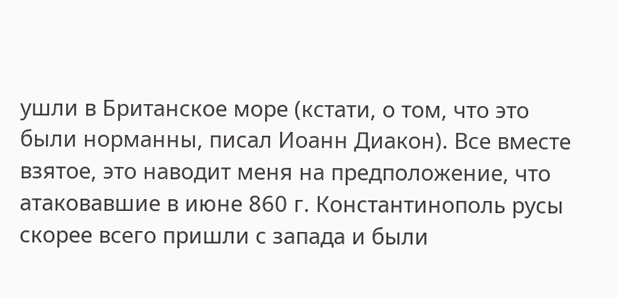ушли в Британское море (кстати, о том, что это были норманны, писал Иоанн Диакон). Все вместе взятое, это наводит меня на предположение, что атаковавшие в июне 860 г. Константинополь русы скорее всего пришли с запада и были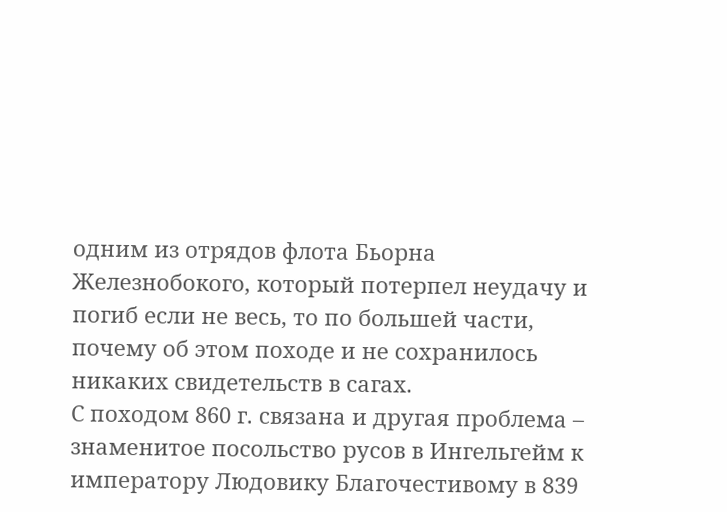одним из отрядов флота Бьорна Железнобокого, который потерпел неудачу и погиб если не весь, то по большей части, почему об этом походе и не сохранилось никаких свидетельств в сагах.
С походом 860 г. связана и другая проблема – знаменитое посольство русов в Ингельгейм к императору Людовику Благочестивому в 839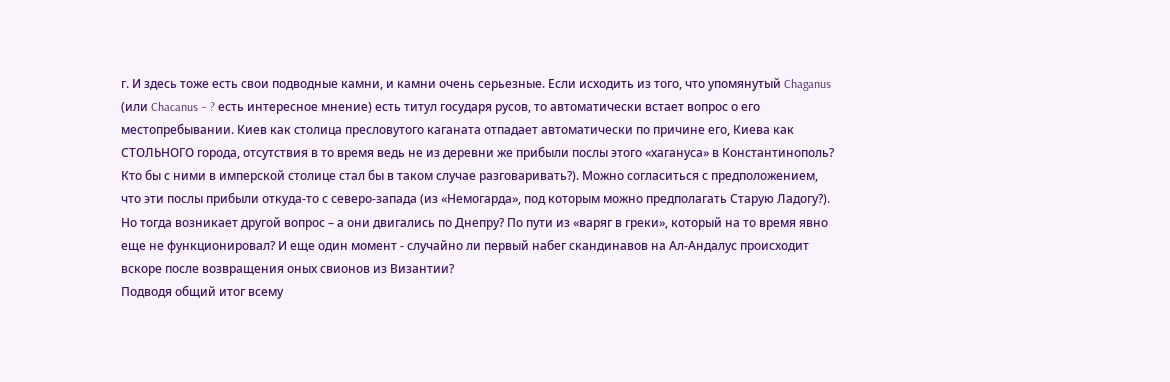г. И здесь тоже есть свои подводные камни, и камни очень серьезные. Если исходить из того, что упомянутый Chaganus (или Chacanus – ? есть интересное мнение) есть титул государя русов, то автоматически встает вопрос о его местопребывании. Киев как столица пресловутого каганата отпадает автоматически по причине его, Киева как СТОЛЬНОГО города, отсутствия в то время ведь не из деревни же прибыли послы этого «хагануса» в Константинополь? Кто бы с ними в имперской столице стал бы в таком случае разговаривать?). Можно согласиться с предположением, что эти послы прибыли откуда-то с северо-запада (из «Немогарда», под которым можно предполагать Старую Ладогу?). Но тогда возникает другой вопрос – а они двигались по Днепру? По пути из «варяг в греки», который на то время явно еще не функционировал? И еще один момент - случайно ли первый набег скандинавов на Ал-Андалус происходит вскоре после возвращения оных свионов из Византии?
Подводя общий итог всему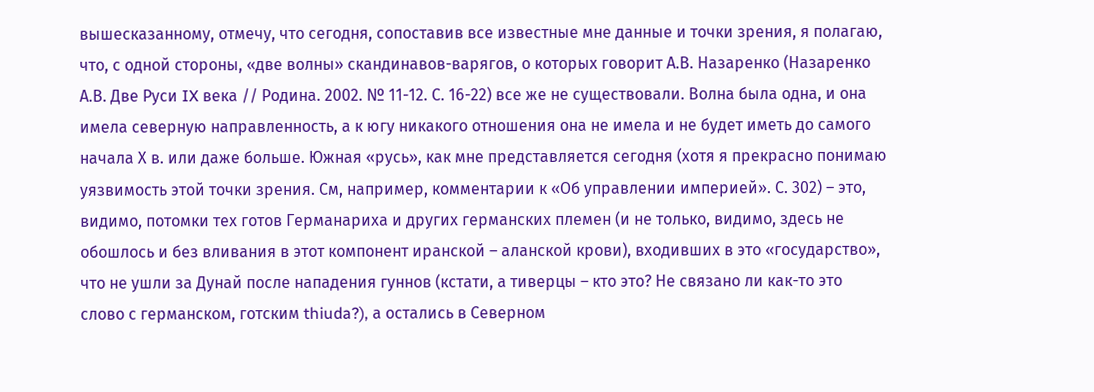вышесказанному, отмечу, что сегодня, сопоставив все известные мне данные и точки зрения, я полагаю, что, с одной стороны, «две волны» скандинавов-варягов, о которых говорит А.В. Назаренко (Назаренко А.В. Две Руси IX века // Родина. 2002. № 11-12. С. 16-22) все же не существовали. Волна была одна, и она имела северную направленность, а к югу никакого отношения она не имела и не будет иметь до самого начала Х в. или даже больше. Южная «русь», как мне представляется сегодня (хотя я прекрасно понимаю уязвимость этой точки зрения. См, например, комментарии к «Об управлении империей». С. 302) – это, видимо, потомки тех готов Германариха и других германских племен (и не только, видимо, здесь не обошлось и без вливания в этот компонент иранской – аланской крови), входивших в это «государство», что не ушли за Дунай после нападения гуннов (кстати, а тиверцы – кто это? Не связано ли как-то это слово с германском, готским thiuda?), а остались в Северном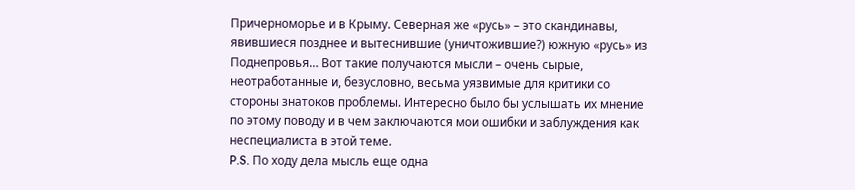Причерноморье и в Крыму. Северная же «русь» – это скандинавы, явившиеся позднее и вытеснившие (уничтожившие?) южную «русь» из Поднепровья… Вот такие получаются мысли – очень сырые, неотработанные и, безусловно, весьма уязвимые для критики со стороны знатоков проблемы. Интересно было бы услышать их мнение по этому поводу и в чем заключаются мои ошибки и заблуждения как неспециалиста в этой теме.
P.S. По ходу дела мысль еще одна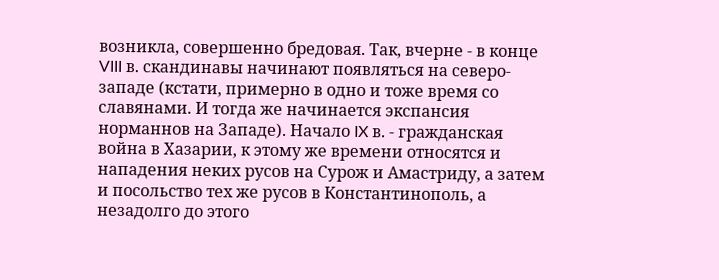возникла, совершенно бредовая. Так, вчерне - в конце VIII в. скандинавы начинают появляться на северо-западе (кстати, примерно в одно и тоже время со славянами. И тогда же начинается экспансия норманнов на Западе). Начало IX в. - гражданская война в Хазарии, к этому же времени относятся и нападения неких русов на Сурож и Амастриду, а затем и посольство тех же русов в Константинополь, а незадолго до этого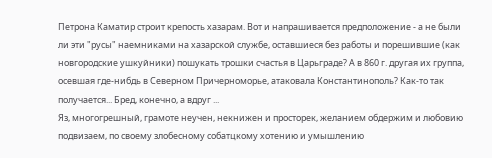Петрона Каматир строит крепость хазарам. Вот и напрашивается предположение - а не были ли эти "русы" наемниками на хазарской службе, оставшиеся без работы и порешившие (как новгородские ушкуйники) пошукать трошки счастья в Царьграде? А в 860 г. другая их группа, осевшая где-нибдь в Северном Причерноморье, атаковала Константинополь? Как-то так получается... Бред, конечно, а вдруг ...
Яз, многогрешный, грамоте неучен, некнижен и просторек, желанием обдержим и любовию подвизаем, по своему злобесному собатцкому хотению и умышлению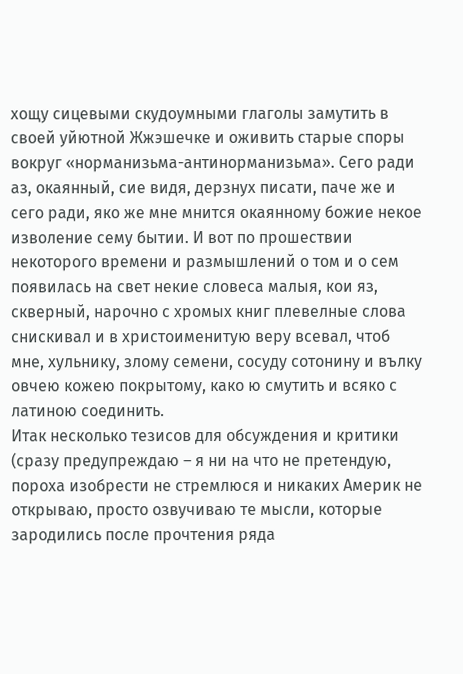хощу сицевыми скудоумными глаголы замутить в своей уйютной Жжэшечке и оживить старые споры вокруг «норманизьма-антинорманизьма». Сего ради аз, окаянный, сие видя, дерзнух писати, паче же и сего ради, яко же мне мнится окаянному божие некое изволение сему бытии. И вот по прошествии некоторого времени и размышлений о том и о сем появилась на свет некие словеса малыя, кои яз, скверный, нарочно с хромых книг плевелные слова снискивал и в христоименитую веру всевал, чтоб мне, хульнику, злому семени, сосуду сотонину и вълку овчею кожею покрытому, како ю смутить и всяко с латиною соединить.
Итак несколько тезисов для обсуждения и критики (сразу предупреждаю – я ни на что не претендую, пороха изобрести не стремлюся и никаких Америк не открываю, просто озвучиваю те мысли, которые зародились после прочтения ряда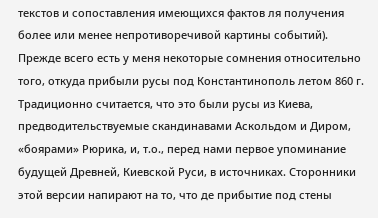текстов и сопоставления имеющихся фактов ля получения более или менее непротиворечивой картины событий).
Прежде всего есть у меня некоторые сомнения относительно того, откуда прибыли русы под Константинополь летом 860 г. Традиционно считается, что это были русы из Киева, предводительствуемые скандинавами Аскольдом и Диром, «боярами» Рюрика, и, т.о., перед нами первое упоминание будущей Древней, Киевской Руси, в источниках. Сторонники этой версии напирают на то, что де прибытие под стены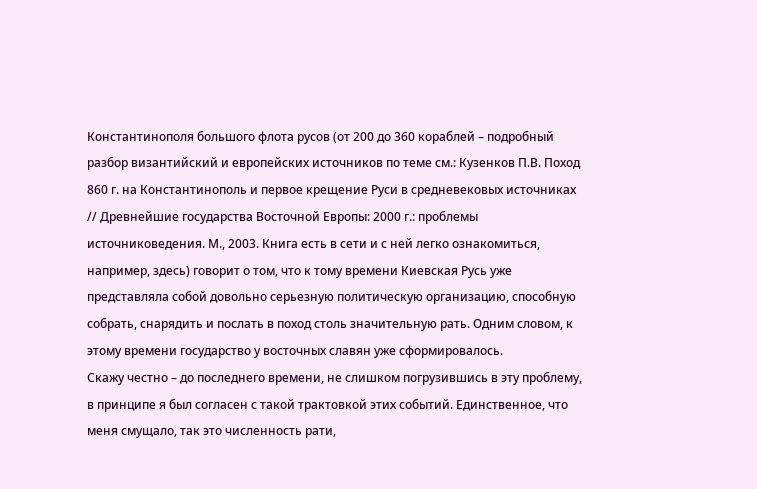Константинополя большого флота русов (от 200 до 360 кораблей – подробный разбор византийский и европейских источников по теме см.: Кузенков П.В. Поход 860 г. на Константинополь и первое крещение Руси в средневековых источниках // Древнейшие государства Восточной Европы: 2000 г.: проблемы источниковедения. М., 2003. Книга есть в сети и с ней легко ознакомиться, например, здесь) говорит о том, что к тому времени Киевская Русь уже представляла собой довольно серьезную политическую организацию, способную собрать, снарядить и послать в поход столь значительную рать. Одним словом, к этому времени государство у восточных славян уже сформировалось.
Скажу честно – до последнего времени, не слишком погрузившись в эту проблему, в принципе я был согласен с такой трактовкой этих событий. Единственное, что меня смущало, так это численность рати,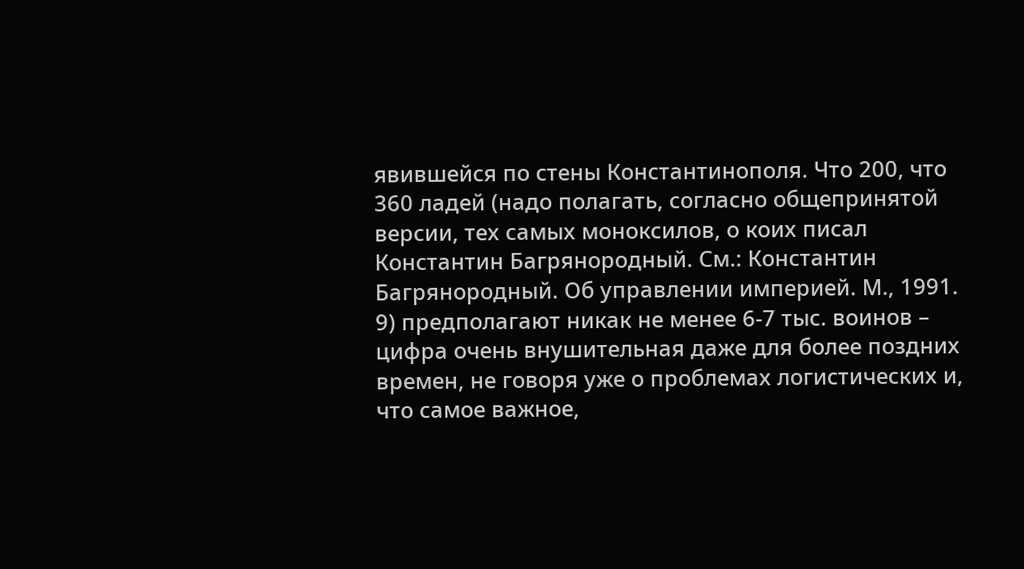явившейся по стены Константинополя. Что 200, что 360 ладей (надо полагать, согласно общепринятой версии, тех самых моноксилов, о коих писал Константин Багрянородный. См.: Константин Багрянородный. Об управлении империей. М., 1991. 9) предполагают никак не менее 6-7 тыс. воинов – цифра очень внушительная даже для более поздних времен, не говоря уже о проблемах логистических и, что самое важное,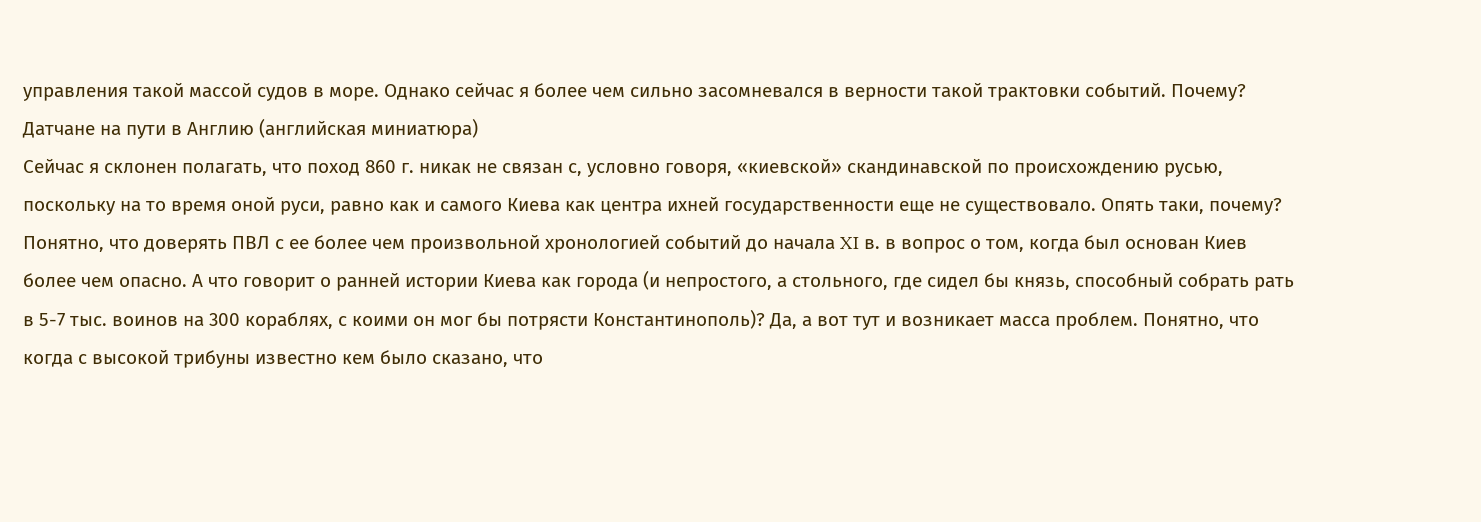управления такой массой судов в море. Однако сейчас я более чем сильно засомневался в верности такой трактовки событий. Почему?
Датчане на пути в Англию (английская миниатюра)
Сейчас я склонен полагать, что поход 860 г. никак не связан с, условно говоря, «киевской» скандинавской по происхождению русью, поскольку на то время оной руси, равно как и самого Киева как центра ихней государственности еще не существовало. Опять таки, почему? Понятно, что доверять ПВЛ с ее более чем произвольной хронологией событий до начала XI в. в вопрос о том, когда был основан Киев более чем опасно. А что говорит о ранней истории Киева как города (и непростого, а стольного, где сидел бы князь, способный собрать рать в 5-7 тыс. воинов на 300 кораблях, с коими он мог бы потрясти Константинополь)? Да, а вот тут и возникает масса проблем. Понятно, что когда с высокой трибуны известно кем было сказано, что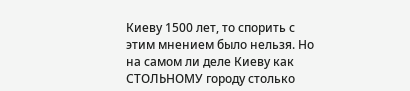Киеву 1500 лет, то спорить с этим мнением было нельзя. Но на самом ли деле Киеву как СТОЛЬНОМУ городу столько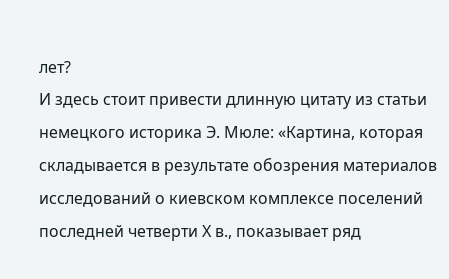лет?
И здесь стоит привести длинную цитату из статьи немецкого историка Э. Мюле: «Картина, которая складывается в результате обозрения материалов исследований о киевском комплексе поселений последней четверти Х в., показывает ряд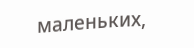маленьких,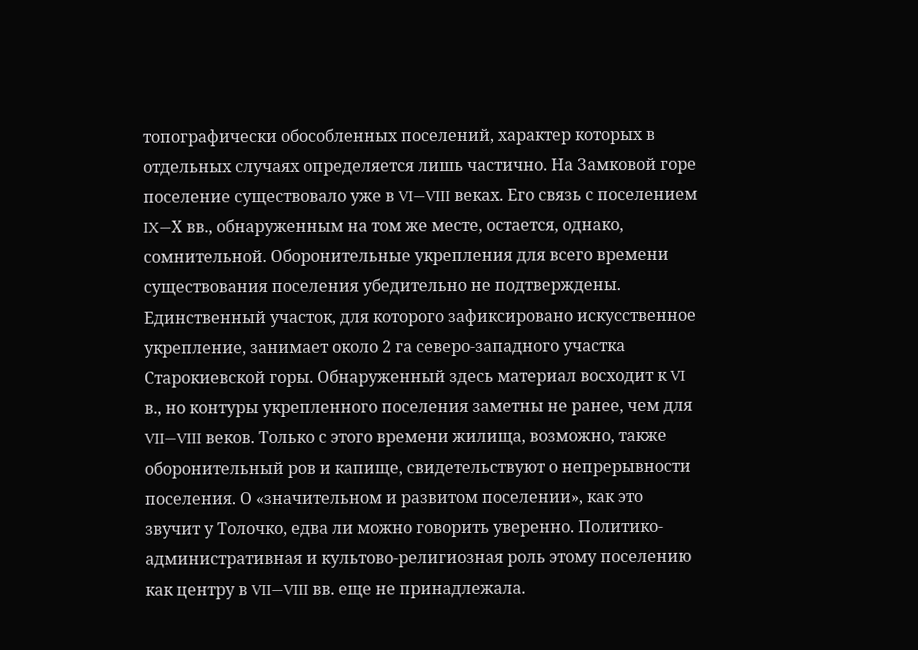топографически обособленных поселений, характер которых в отдельных случаях определяется лишь частично. На Замковой горе поселение существовало уже в VI—VIII веках. Его связь с поселением IX—Х вв., обнаруженным на том же месте, остается, однако, сомнительной. Оборонительные укрепления для всего времени существования поселения убедительно не подтверждены. Единственный участок, для которого зафиксировано искусственное укрепление, занимает около 2 га северо-западного участка Старокиевской горы. Обнаруженный здесь материал восходит к VI в., но контуры укрепленного поселения заметны не ранее, чем для VII—VIII веков. Только с этого времени жилища, возможно, также оборонительный ров и капище, свидетельствуют о непрерывности поселения. О «значительном и развитом поселении», как это звучит у Толочко, едва ли можно говорить уверенно. Политико-административная и культово-религиозная роль этому поселению как центру в VII—VIII вв. еще не принадлежала.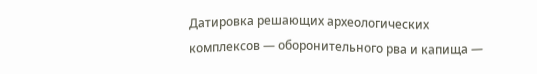Датировка решающих археологических комплексов — оборонительного рва и капища —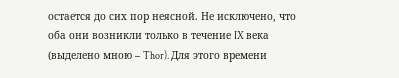остается до сих пор неясной. Не исключено, что оба они возникли только в течение IX века (выделено мною – Thor). Для этого времени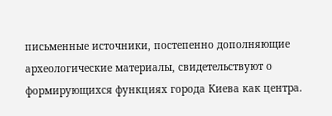письменные источники, постепенно дополняющие археологические материалы, свидетельствуют о формирующихся функциях города Киева как центра.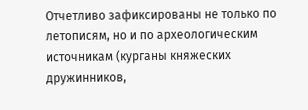Отчетливо зафиксированы не только по летописям, но и по археологическим источникам (курганы княжеских дружинников,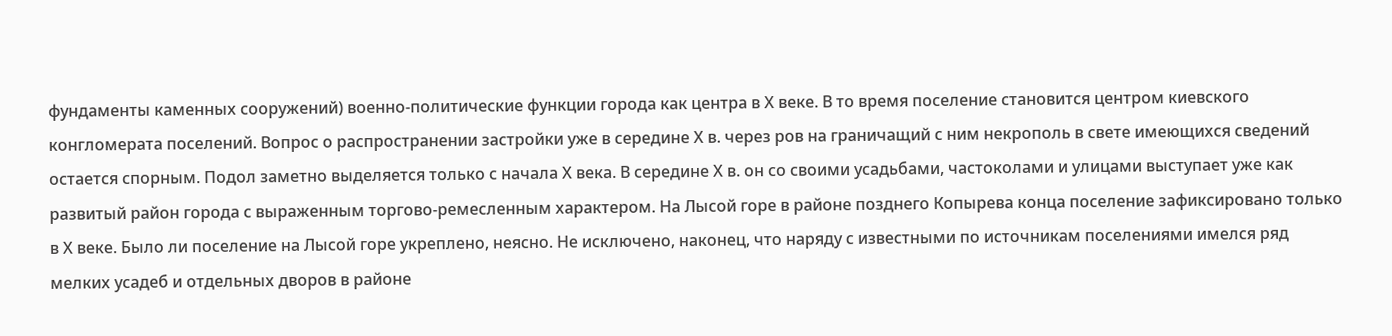фундаменты каменных сооружений) военно-политические функции города как центра в Х веке. В то время поселение становится центром киевского конгломерата поселений. Вопрос о распространении застройки уже в середине Х в. через ров на граничащий с ним некрополь в свете имеющихся сведений остается спорным. Подол заметно выделяется только с начала Х века. В середине Х в. он со своими усадьбами, частоколами и улицами выступает уже как развитый район города с выраженным торгово-ремесленным характером. На Лысой горе в районе позднего Копырева конца поселение зафиксировано только в Х веке. Было ли поселение на Лысой горе укреплено, неясно. Не исключено, наконец, что наряду с известными по источникам поселениями имелся ряд мелких усадеб и отдельных дворов в районе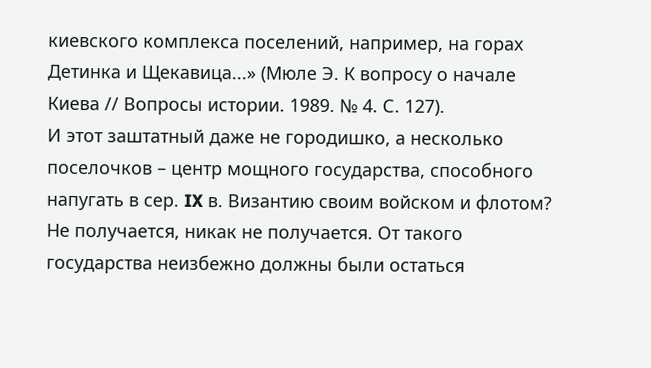киевского комплекса поселений, например, на горах Детинка и Щекавица...» (Мюле Э. К вопросу о начале Киева // Вопросы истории. 1989. № 4. С. 127).
И этот заштатный даже не городишко, а несколько поселочков – центр мощного государства, способного напугать в сер. IX в. Византию своим войском и флотом? Не получается, никак не получается. От такого государства неизбежно должны были остаться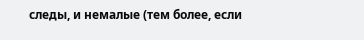следы, и немалые (тем более, если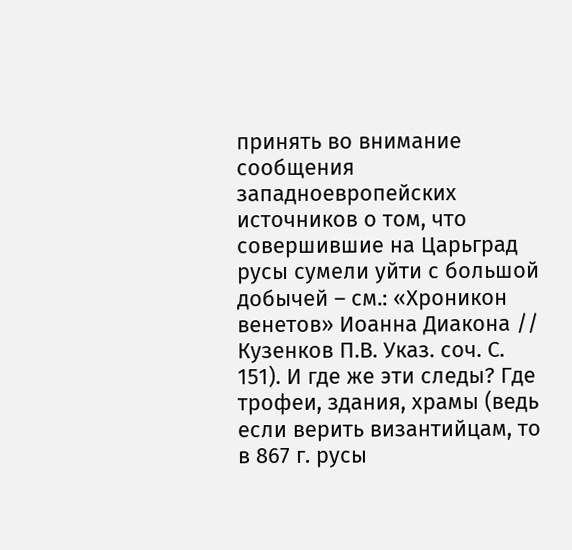принять во внимание сообщения западноевропейских источников о том, что совершившие на Царьград русы сумели уйти с большой добычей – см.: «Хроникон венетов» Иоанна Диакона // Кузенков П.В. Указ. соч. С. 151). И где же эти следы? Где трофеи, здания, храмы (ведь если верить византийцам, то в 867 г. русы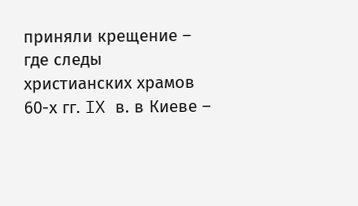приняли крещение – где следы христианских храмов 60-х гг. IX в. в Киеве –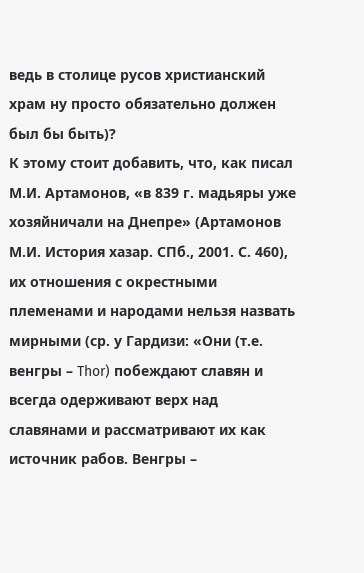ведь в столице русов христианский храм ну просто обязательно должен был бы быть)?
К этому стоит добавить, что, как писал М.И. Артамонов, «в 839 г. мадьяры уже хозяйничали на Днепре» (Артамонов М.И. История хазар. СПб., 2001. С. 460), их отношения с окрестными племенами и народами нельзя назвать мирными (ср. у Гардизи: «Они (т.е. венгры – Thor) побеждают славян и всегда одерживают верх над славянами и рассматривают их как источник рабов. Венгры –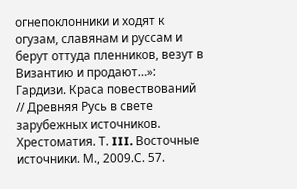огнепоклонники и ходят к огузам, славянам и руссам и берут оттуда пленников, везут в Византию и продают…»: Гардизи. Краса повествований // Древняя Русь в свете зарубежных источников. Хрестоматия. Т. III. Восточные источники. М., 2009.С. 57.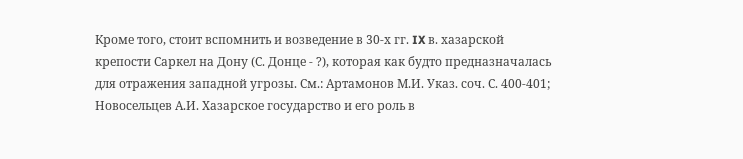Кроме того, стоит вспомнить и возведение в 30-х гг. IX в. хазарской крепости Саркел на Дону (С. Донце - ?), которая как будто предназначалась для отражения западной угрозы. См.: Артамонов М.И. Указ. соч. С. 400-401; Новосельцев А.И. Хазарское государство и его роль в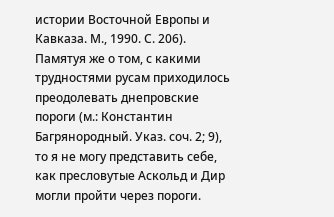истории Восточной Европы и Кавказа. М., 1990. С. 206). Памятуя же о том, с какими трудностями русам приходилось преодолевать днепровские пороги (м.: Константин Багрянородный. Указ. соч. 2; 9), то я не могу представить себе, как пресловутые Аскольд и Дир могли пройти через пороги.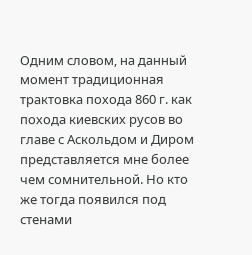Одним словом, на данный момент традиционная трактовка похода 860 г. как похода киевских русов во главе с Аскольдом и Диром представляется мне более чем сомнительной. Но кто же тогда появился под стенами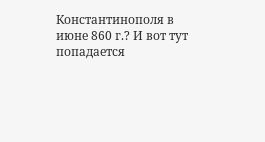Константинополя в июне 860 г.? И вот тут попадается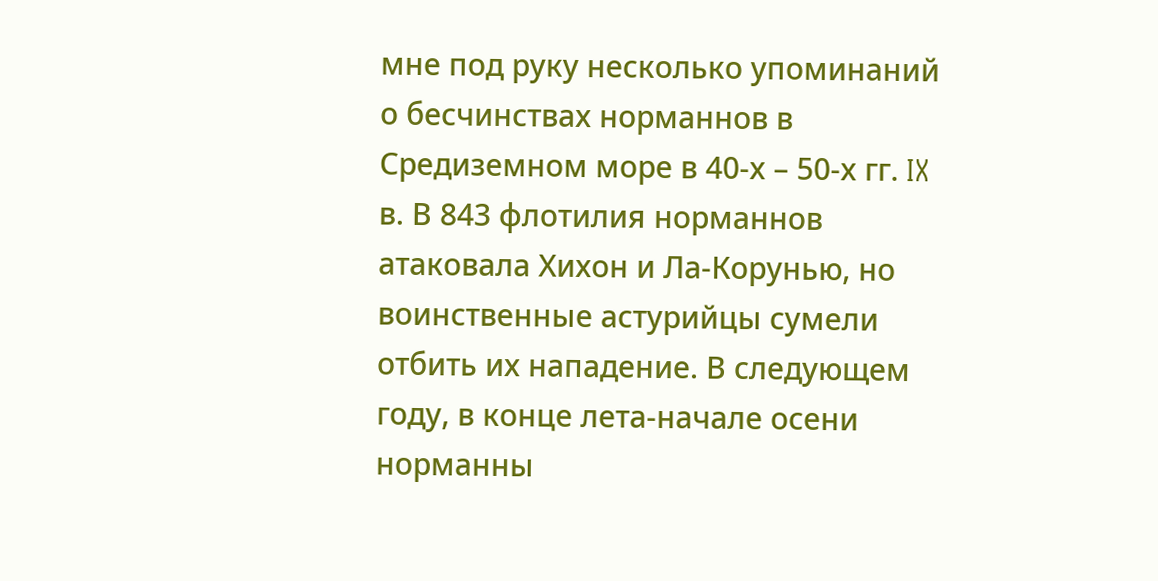мне под руку несколько упоминаний о бесчинствах норманнов в Средиземном море в 40-х – 50-х гг. IX в. В 843 флотилия норманнов атаковала Хихон и Ла-Корунью, но воинственные астурийцы сумели отбить их нападение. В следующем году, в конце лета-начале осени норманны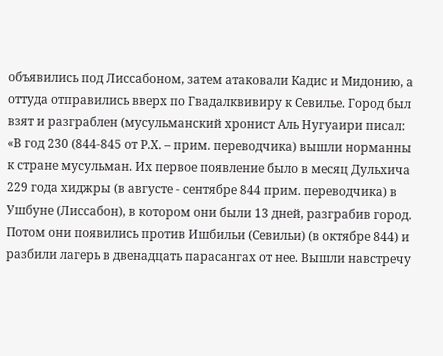объявились под Лиссабоном, затем атаковали Кадис и Мидонию, а оттуда отправились вверх по Гвадалквивиру к Севилье. Город был взят и разграблен (мусульманский хронист Аль Нугуаири писал: «В год 230 (844-845 от Р.Х. – прим. переводчика) вышли норманны к стране мусульман. Их первое появление было в месяц Дульхича 229 года хиджры (в августе - сентябре 844 прим. переводчика) в Ушбуне (Лиссабон), в котором они были 13 дней, разграбив город. Потом они появились против Ишбильи (Севильи) (в октябре 844) и разбили лагерь в двенадцать парасангах от нее. Вышли навстречу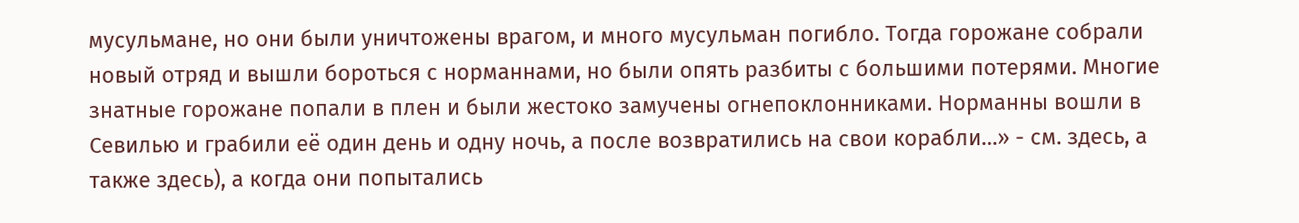мусульмане, но они были уничтожены врагом, и много мусульман погибло. Тогда горожане собрали новый отряд и вышли бороться с норманнами, но были опять разбиты с большими потерями. Многие знатные горожане попали в плен и были жестоко замучены огнепоклонниками. Норманны вошли в Севилью и грабили её один день и одну ночь, а после возвратились на свои корабли…» - см. здесь, а также здесь), а когда они попытались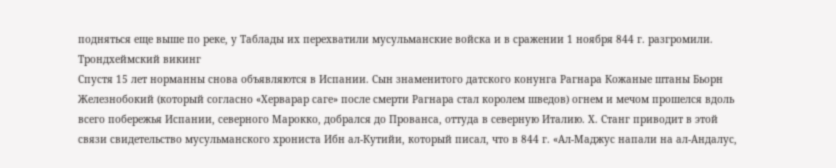подняться еще выше по реке, у Таблады их перехватили мусульманские войска и в сражении 1 ноября 844 г. разгромили.
Трондхеймский викинг
Спустя 15 лет норманны снова объявляются в Испании. Сын знаменитого датского конунга Рагнара Кожаные штаны Бьорн Железнобокий (который согласно «Херварар саге» после смерти Рагнара стал королем шведов) огнем и мечом прошелся вдоль всего побережья Испании, северного Марокко, добрался до Прованса, оттуда в северную Италию. Х. Станг приводит в этой связи свидетельство мусульманского хрониста Ибн ал-Кутийи, который писал, что в 844 г. «Ал-Маджус напали на ал-Андалус,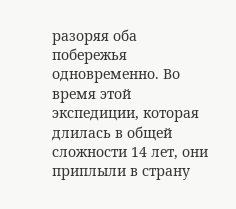разоряя оба побережья одновременно. Во время этой экспедиции, которая длилась в общей сложности 14 лет, они приплыли в страну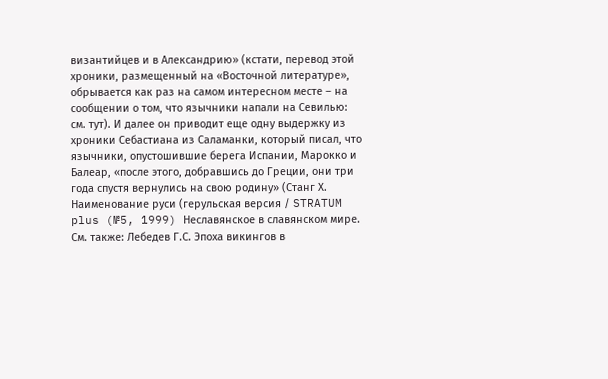византийцев и в Александрию» (кстати, перевод этой хроники, размещенный на «Восточной литературе», обрывается как раз на самом интересном месте – на сообщении о том, что язычники напали на Севилью: см. тут). И далее он приводит еще одну выдержку из хроники Себастиана из Саламанки, который писал, что язычники, опустошившие берега Испании, Марокко и Балеар, «после этого, добравшись до Греции, они три года спустя вернулись на свою родину» (Станг Х. Наименование руси (герульская версия / STRATUM plus (№5, 1999) Неславянское в славянском мире. См. также: Лебедев Г.С. Эпоха викингов в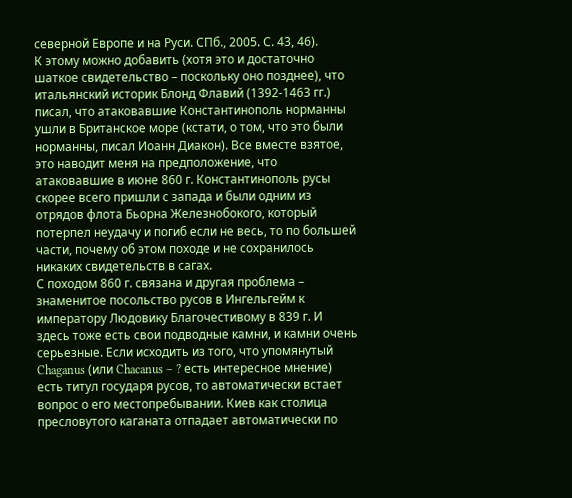северной Европе и на Руси. СПб., 2005. С. 43, 46).
К этому можно добавить (хотя это и достаточно шаткое свидетельство – поскольку оно позднее), что итальянский историк Блонд Флавий (1392-1463 гг.) писал, что атаковавшие Константинополь норманны ушли в Британское море (кстати, о том, что это были норманны, писал Иоанн Диакон). Все вместе взятое, это наводит меня на предположение, что атаковавшие в июне 860 г. Константинополь русы скорее всего пришли с запада и были одним из отрядов флота Бьорна Железнобокого, который потерпел неудачу и погиб если не весь, то по большей части, почему об этом походе и не сохранилось никаких свидетельств в сагах.
С походом 860 г. связана и другая проблема – знаменитое посольство русов в Ингельгейм к императору Людовику Благочестивому в 839 г. И здесь тоже есть свои подводные камни, и камни очень серьезные. Если исходить из того, что упомянутый Chaganus (или Chacanus – ? есть интересное мнение) есть титул государя русов, то автоматически встает вопрос о его местопребывании. Киев как столица пресловутого каганата отпадает автоматически по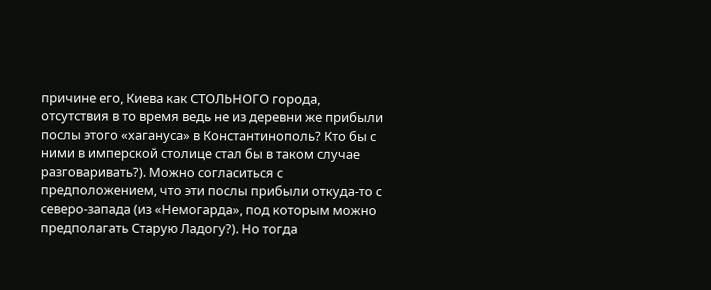причине его, Киева как СТОЛЬНОГО города, отсутствия в то время ведь не из деревни же прибыли послы этого «хагануса» в Константинополь? Кто бы с ними в имперской столице стал бы в таком случае разговаривать?). Можно согласиться с предположением, что эти послы прибыли откуда-то с северо-запада (из «Немогарда», под которым можно предполагать Старую Ладогу?). Но тогда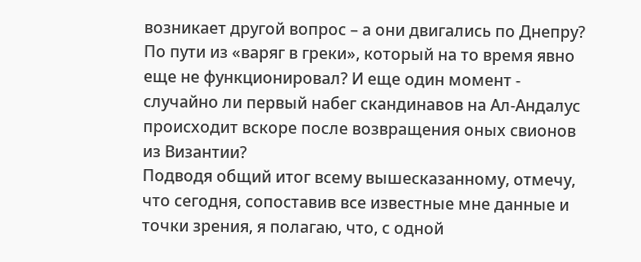возникает другой вопрос – а они двигались по Днепру? По пути из «варяг в греки», который на то время явно еще не функционировал? И еще один момент - случайно ли первый набег скандинавов на Ал-Андалус происходит вскоре после возвращения оных свионов из Византии?
Подводя общий итог всему вышесказанному, отмечу, что сегодня, сопоставив все известные мне данные и точки зрения, я полагаю, что, с одной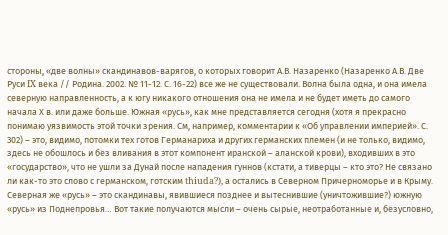стороны, «две волны» скандинавов-варягов, о которых говорит А.В. Назаренко (Назаренко А.В. Две Руси IX века // Родина. 2002. № 11-12. С. 16-22) все же не существовали. Волна была одна, и она имела северную направленность, а к югу никакого отношения она не имела и не будет иметь до самого начала Х в. или даже больше. Южная «русь», как мне представляется сегодня (хотя я прекрасно понимаю уязвимость этой точки зрения. См, например, комментарии к «Об управлении империей». С. 302) – это, видимо, потомки тех готов Германариха и других германских племен (и не только, видимо, здесь не обошлось и без вливания в этот компонент иранской – аланской крови), входивших в это «государство», что не ушли за Дунай после нападения гуннов (кстати, а тиверцы – кто это? Не связано ли как-то это слово с германском, готским thiuda?), а остались в Северном Причерноморье и в Крыму. Северная же «русь» – это скандинавы, явившиеся позднее и вытеснившие (уничтожившие?) южную «русь» из Поднепровья… Вот такие получаются мысли – очень сырые, неотработанные и, безусловно,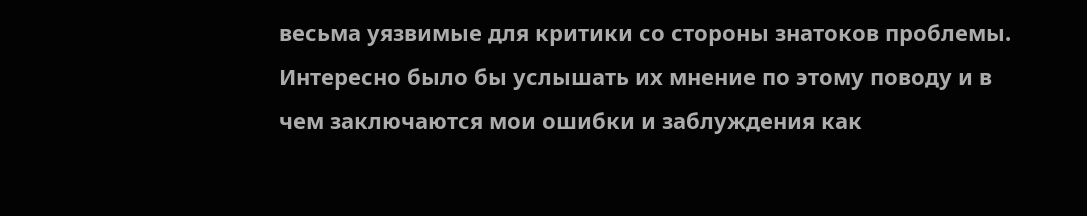весьма уязвимые для критики со стороны знатоков проблемы. Интересно было бы услышать их мнение по этому поводу и в чем заключаются мои ошибки и заблуждения как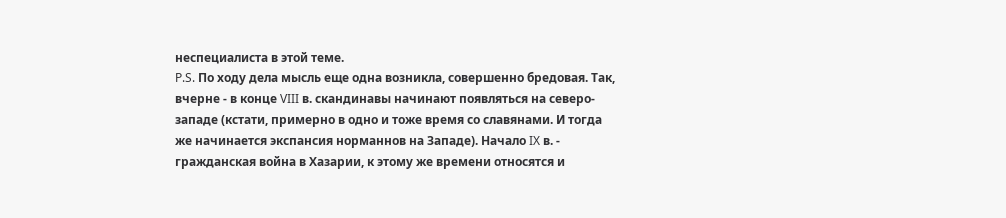неспециалиста в этой теме.
P.S. По ходу дела мысль еще одна возникла, совершенно бредовая. Так, вчерне - в конце VIII в. скандинавы начинают появляться на северо-западе (кстати, примерно в одно и тоже время со славянами. И тогда же начинается экспансия норманнов на Западе). Начало IX в. - гражданская война в Хазарии, к этому же времени относятся и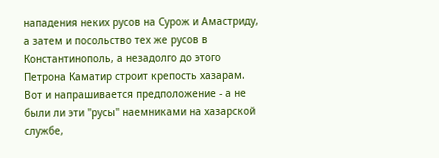нападения неких русов на Сурож и Амастриду, а затем и посольство тех же русов в Константинополь, а незадолго до этого Петрона Каматир строит крепость хазарам. Вот и напрашивается предположение - а не были ли эти "русы" наемниками на хазарской службе,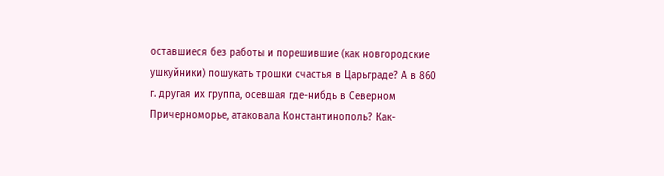оставшиеся без работы и порешившие (как новгородские ушкуйники) пошукать трошки счастья в Царьграде? А в 860 г. другая их группа, осевшая где-нибдь в Северном Причерноморье, атаковала Константинополь? Как-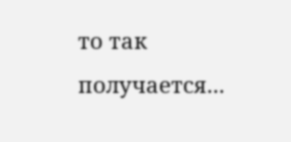то так получается...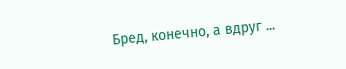Бред, конечно, а вдруг ...